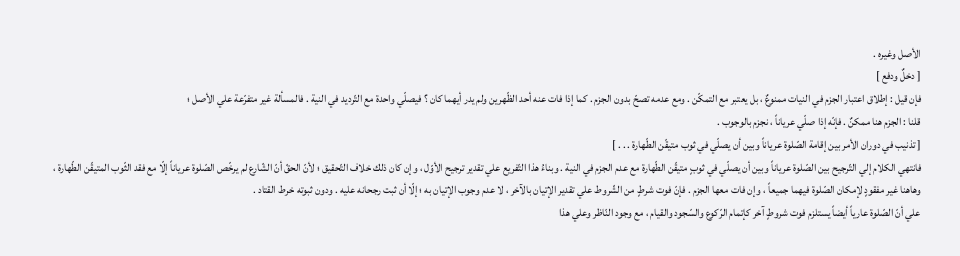الأصل وغيره .
[ دخلٌ ودفع ]
فإن قيل : إطلاق اعتبار الجزم في النيات ممنوعٌ ، بل يعتبر مع التمكّن . ومع عدمه تصحّ بدون الجزم . كما إذا فات عنه أحد الظّهرين ولم يدر أيهما كان ؟ فيصلّي واحدة مع التّرديد في النية . فالمسألة غير متفرّعة علي الأصل ؛
قلنا : الجزم هنا ممكنٌ . فإنّه إذا صلّي عرياناً ، نجزم بالوجوب .
[ تذنيب في دوران الأمر بين إقامة الصّلوة عرياناً وبين أن يصلّي في ثوب متيقّن الطّهارة . . . ]
فانتهي الكلام إلي التّرجيح بين الصّلوة عرياناً وبين أن يصلّي في ثوبٍ متيقّن الطّهارة مع عدم الجزم في النية . وبناءُ هذا التّفريع علي تقدير ترجيح الأوّل ، وإن كان ذلك خلاف التّحقيق ؛ لأنّ الحقّ أنّ الشّارع لم يرخّص الصّلوة عرياناً إلّا مع فقد الثّوب المتيقّن الطّهارة ، وهاهنا غير مفقودٍ لإمكان الصّلوة فيهما جميعاً ، وإن فات معها الجزم . فإنّ فوت شرطٍ من الشّروط علي تقدير الإتيان بالآخر ، لا عدم وجوب الإتيان به ؛ إلّا أن ثبت رجحانه عليه . ودون ثبوته خرط القتاد .
علي أنّ الصّلوة عارياً أيضاً يستلزم فوت شروطٍ آخر كإتمام الرّكوع والسّجود والقيام ، مع وجود النّاظر وعلي هذا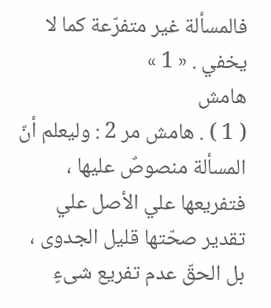فالمسألة غير متفرّعة كما لا يخفي . « 1 »
هامش
( 1 ) . هامش مر 2 : وليعلم أنّ المسألة منصوصٌ عليها ، فتفريعها علي الأصل علي تقدير صحّتها قليل الجدوى ، بل الحقّ عدم تفريع شىءٍ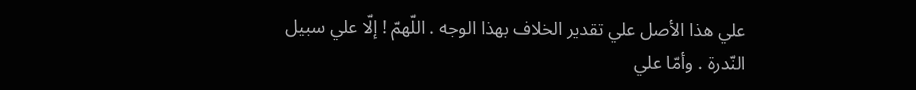علي هذا الأصل علي تقدير الخلاف بهذا الوجه . اللّهمّ ! إلّا علي سبيل النّدرة . وأمّا علي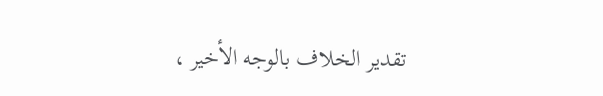تقدير الخلاف بالوجه الأخير ،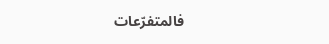فالمتفرّعات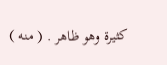كثيرة وهو ظاهر . ( منه )